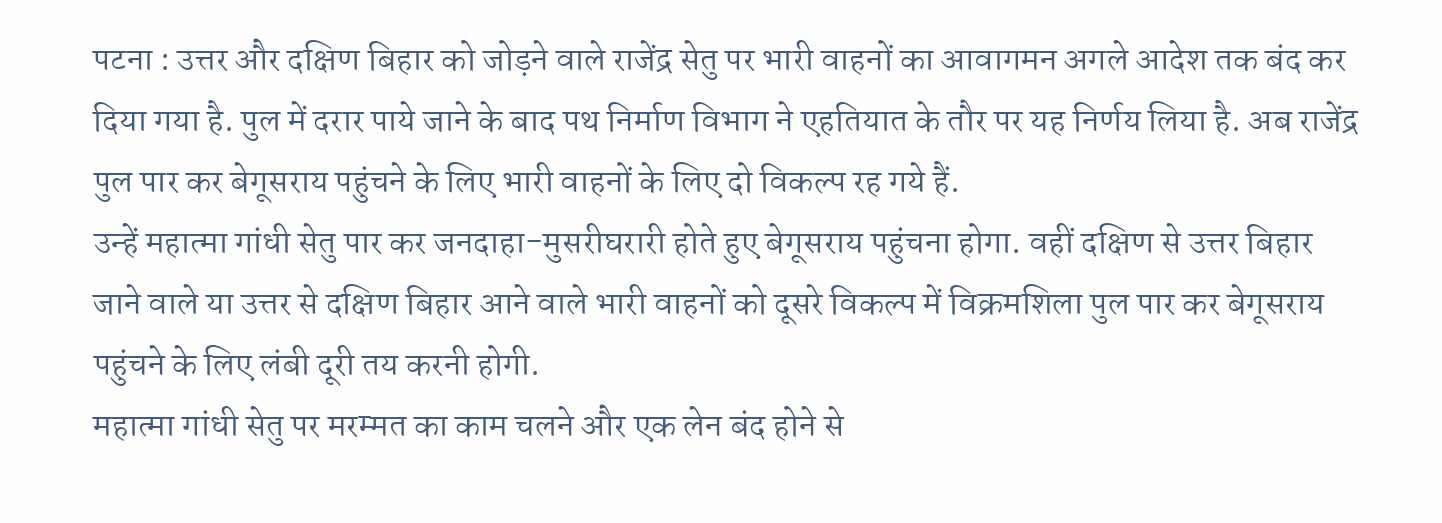पटना : उत्तर और दक्षिण बिहार को जोड़ने वाले राजेंद्र सेतु पर भारी वाहनों का आवागमन अगले आदेश तक बंद कर दिया गया है. पुल में दरार पाये जाने के बाद पथ निर्माण विभाग ने एहतियात के तौर पर यह निर्णय लिया है. अब राजेंद्र पुल पार कर बेगूसराय पहुंचने के लिए भारी वाहनों के लिए दो विकल्प रह गये हैं.
उन्हें महात्मा गांधी सेतु पार कर जनदाहा-मुसरीघरारी होते हुए बेगूसराय पहुंचना होगा. वहीं दक्षिण से उत्तर बिहार जाने वाले या उत्तर से दक्षिण बिहार आने वाले भारी वाहनों को दूसरे विकल्प में विक्रमशिला पुल पार कर बेगूसराय पहुंचने के लिए लंबी दूरी तय करनी होगी.
महात्मा गांधी सेतु पर मरम्मत का काम चलने और एक लेन बंद होने से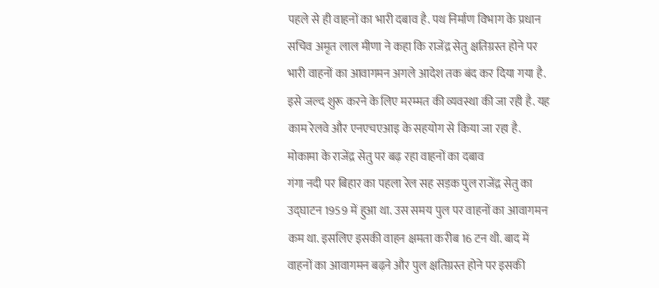पहले से ही वाहनों का भारी दबाव है. पथ निर्माण विभाग के प्रधान सचिव अमृत लाल मीणा ने कहा कि राजेंद्र सेतु क्षतिग्रस्त होने पर भारी वाहनों का आवागमन अगले आदेश तक बंद कर दिया गया है. इसे जल्द शुरू करने के लिए मरम्मत की व्यवस्था की जा रही है. यह काम रेलवे और एनएचएआइ के सहयोग से किया जा रहा है.
मोकामा के राजेंद्र सेतु पर बढ़ रहा वाहनों का दबाव
गंगा नदी पर बिहार का पहला रेल सह सड़क पुल राजेंद्र सेतु का उद्घाटन 1959 में हुआ था. उस समय पुल पर वाहनों का आवागमन कम था. इसलिए इसकी वाहन क्षमता करीब 16 टन थी. बाद में वाहनों का आवागमन बढ़ने और पुल क्षतिग्रस्त होने पर इसकी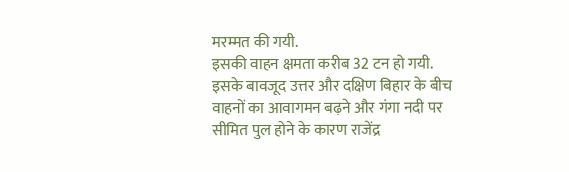मरम्मत की गयी.
इसकी वाहन क्षमता करीब 32 टन हो गयी. इसके बावजूद उत्तर और दक्षिण बिहार के बीच वाहनों का आवागमन बढ़ने और गंगा नदी पर सीमित पुल होने के कारण राजेंद्र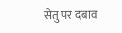सेतु पर दबाव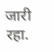जारी रहा.